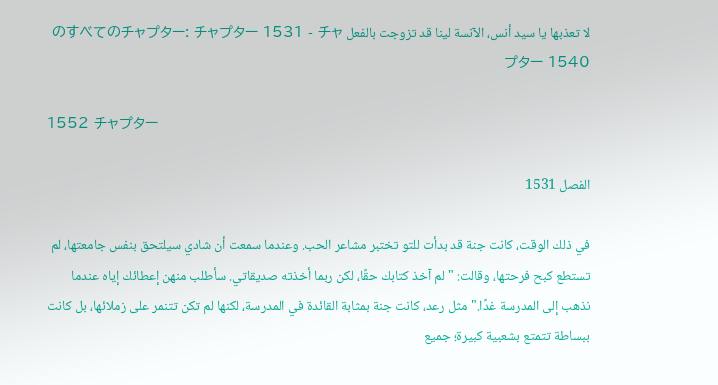لا تعذبها يا سيد أنس، الآنسة لينا قد تزوجت بالفعل のすべてのチャプター: チャプター 1531 - チャプター 1540

1552 チャプター

الفصل 1531

في ذلك الوقت، كانت جنة قد بدأت للتو تختبر مشاعر الحب. وعندما سمعت أن شادي سيلتحق بنفس جامعتها، لم تستطع كبح فرحتها، وقالت: "لم آخذ كتابك حقًا، لكن ربما أخذته صديقاتي. سأطلب منهن إعطائك إياه عندما نذهب إلى المدرسة غدًا."مثل رعد، كانت جنة بمثابة القائدة في المدرسة، لكنها لم تكن تتنمر على زملائها، بل كانت ببساطة تتمتع بشعبية كبيرة؛ جميع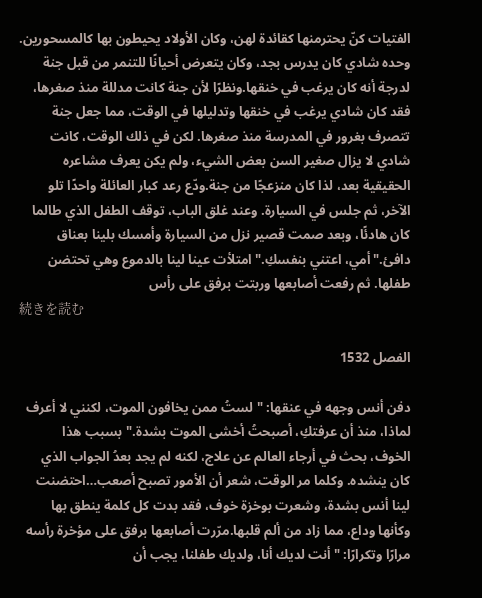الفتيات كنّ يحترمنها كقائدة لهن، وكان الأولاد يحيطون بها كالمسحورين. وحده شادي كان يدرس بجد، وكان يتعرض أحيانًا للتنمر من قبل جنة لدرجة أنه كان يرغب في خنقها.ونظرًا لأن جنة كانت مدللة منذ صغرها، فقد كان شادي يرغب في خنقها وتدليلها في الوقت، مما جعل جنة تتصرف بغرور في المدرسة منذ صغرها. لكن في ذلك الوقت، كانت شادي لا يزال صغير السن بعض الشيء، ولم يكن يعرف مشاعره الحقيقية بعد، لذا كان منزعجًا من جنة.ودّع رعد كبار العائلة واحدًا تلو الآخر، ثم جلس في السيارة. وعند غلق الباب، توقف الطفل الذي طالما كان هادئًا، وبعد صمت قصير نزل من السيارة وأمسك بلينا بعناق دافئ."أمي، اعتني بنفسكِ."امتلأت عينا لينا بالدموع وهي تحتضن طفلها. ثم رفعت أصابعها وربتت برفق على رأس
続きを読む

الفصل 1532

دفن أنس وجهه في عنقها: "لستُ ممن يخافون الموت، لكنني لا أعرف لماذا، منذ أن عرفتكِ، أصبحتُ أخشى الموت بشدة."بسبب هذا الخوف، بحث في أرجاء العالم عن علاج، لكنه لم يجد بعدُ الجواب الذي كان ينشده. وكلما مر الوقت، شعر أن الأمور تصبح أصعب…احتضنت لينا أنس بشدة، وشعرت بوخزة خوف، فقد بدت كل كلمة ينطق بها وكأنها وداع، مما زاد من ألم قلبها.مرّرت أصابعها برفق على مؤخرة رأسه مرارًا وتكرارًا: "أنت لديك أنا، ولديك طفلنا، يجب أن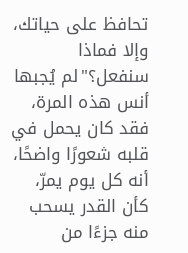تحافظ على حياتك، وإلا فماذا سنفعل؟"لم يُجبها أنس هذه المرة، فقد كان يحمل في قلبه شعورًا واضحًا، أنه كل يوم يمرّ، كأن القدر يسحب منه جزءًا من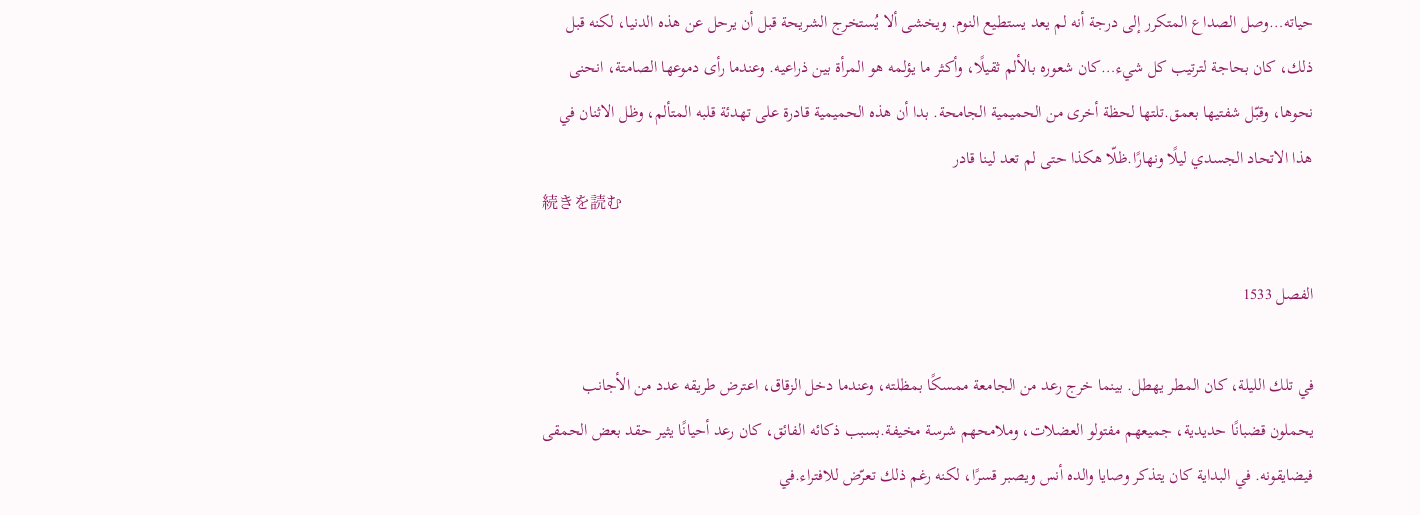حياته…وصل الصداع المتكرر إلى درجة أنه لم يعد يستطيع النوم. ويخشى ألا يُستخرج الشريحة قبل أن يرحل عن هذه الدنيا، لكنه قبل ذلك، كان بحاجة لترتيب كل شيء…كان شعوره بالألم ثقيلًا، وأكثر ما يؤلمه هو المرأة بين ذراعيه. وعندما رأى دموعها الصامتة، انحنى نحوها، وقبّل شفتيها بعمق.تلتها لحظة أخرى من الحميمية الجامحة. بدا أن هذه الحميمية قادرة على تهدئة قلبه المتألم، وظل الاثنان في هذا الاتحاد الجسدي ليلًا ونهارًا.ظلّا هكذا حتى لم تعد لينا قادر
続きを読む

الفصل 1533

في تلك الليلة، كان المطر يهطل. بينما خرج رعد من الجامعة ممسكًا بمظلته، وعندما دخل الزقاق، اعترض طريقه عدد من الأجانب يحملون قضبانًا حديدية، جميعهم مفتولو العضلات، وملامحهم شرسة مخيفة.بسبب ذكائه الفائق، كان رعد أحيانًا يثير حقد بعض الحمقى فيضايقونه. في البداية كان يتذكر وصايا والده أنس ويصبر قسرًا، لكنه رغم ذلك تعرّض للافتراء.في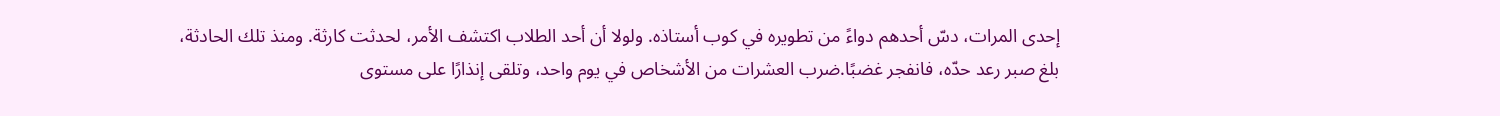إحدى المرات، دسّ أحدهم دواءً من تطويره في كوب أستاذه. ولولا أن أحد الطلاب اكتشف الأمر، لحدثت كارثة. ومنذ تلك الحادثة، بلغ صبر رعد حدّه، فانفجر غضبًا.ضرب العشرات من الأشخاص في يوم واحد، وتلقى إنذارًا على مستوى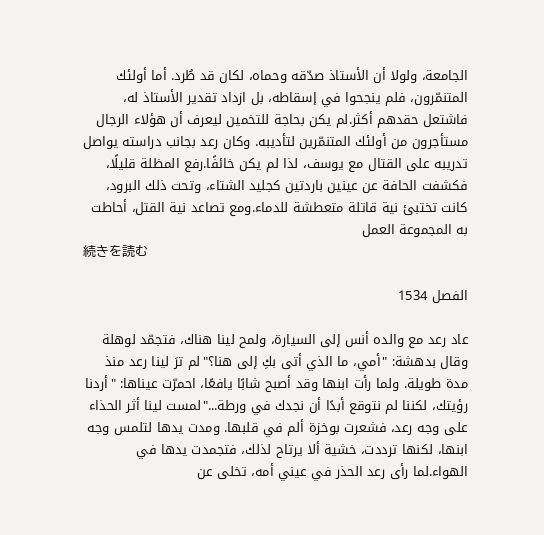الجامعة، ولولا أن الأستاذ صدّقه وحماه، لكان قد طُرد. أما أولئك المتنمّرون، فلم ينجحوا في إسقاطه، بل ازداد تقدير الأستاذ له، فاشتعل حقدهم أكثر.لم يكن بحاجة للتخمين ليعرف أن هؤلاء الرجال مستأجرون من أولئك المتنمّرين لتأديبه. وكان رعد بجانب دراسته يواصل تدريبه على القتال مع يوسف، لذا لم يكن خائفًا.رفع المظلة قليلًا، فكشفت الحافة عن عينين باردتين كجليد الشتاء، وتحت ذلك البرود، كانت تختبئ نية قاتلة متعطشة للدماء.ومع تصاعد نية القتل، أحاطت به المجموعة العمل
続きを読む

الفصل 1534

عاد رعد مع والده أنس إلى السيارة، ولمح لينا هناك، فتجمّد لوهلة وقال بدهشة: "أمي، ما الذي أتى بكِ إلى هنا؟"لم ترَ لينا رعد منذ مدة طويلة. ولما رأت ابنها وقد أصبح شابًا يافعًا، احمرّت عيناها: "أردنا رؤيتك، لكننا لم نتوقع أبدًا أن نجدك في ورطة..."لمست لينا أثر الحذاء على وجه رعد، فشعرت بوخزة ألم في قلبها. ومدت يدها لتلمس وجه ابنها، لكنها ترددت، خشية ألا يرتاح لذلك، فتجمدت يدها في الهواء.لما رأى رعد الحذر في عيني أمه، تخلى عن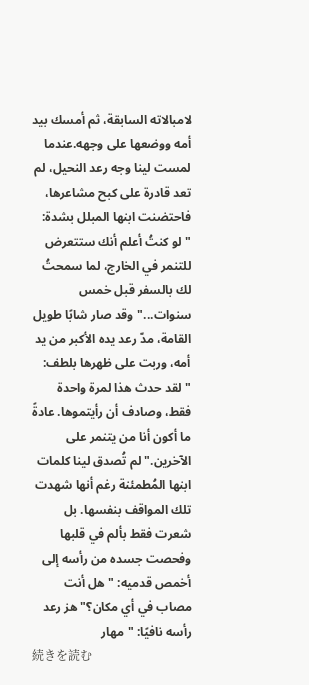لامبالاته السابقة، ثم أمسك بيد أمه ووضعها على وجهه.عندما لمست لينا وجه رعد النحيل، لم تعد قادرة على كبح مشاعرها، فاحتضنت ابنها المبلل بشدة: "لو كنتُ أعلم أنك ستتعرض للتنمر في الخارج، لما سمحتُ لك بالسفر قبل خمس سنوات..."وقد صار شابًا طويل القامة، مدّ رعد يده الأكبر من يد أمه، وربت على ظهرها بلطف: "لقد حدث هذا لمرة واحدة فقط، وصادف أن رأيتموها. عادةً ما أكون أنا من يتنمر على الآخرين."لم تُصدق لينا كلمات ابنها المُطمئنة رغم أنها شهدت تلك المواقف بنفسها. بل شعرت فقط بألم في قلبها وفحصت جسده من رأسه إلى أخمص قدميه: "هل أنت مصاب في أي مكان؟"هز رعد رأسه نافيًا: "مهار
続きを読む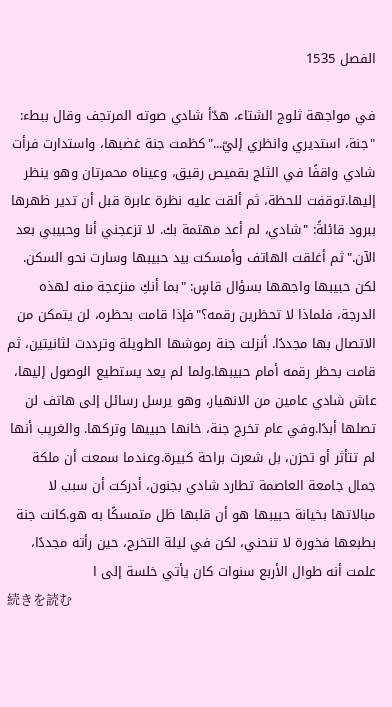الفصل 1535

في مواجهة ثلوج الشتاء، هدّأ شادي صوته المرتجف وقال ببطء: "جنة، استديري وانظري إليّ..."كظمت جنة غضبها، واستدارت فرأت شادي واقفًا في الثلج بقميص رقيق، وعيناه محمرتان وهو ينظر إليها.توقفت للحظة، ثم ألقت عليه نظرة عابرة قبل أن تدير ظهرها ببرود قائلةً: "شادي، لم أعد مهتمة بك. لا تزعجني أنا وحبيبي بعد الآن."ثم أغلقت الهاتف وأمسكت بيد حبيبها وسارت نحو السكن. لكن حبيبها واجهها بسؤال قاسٍ: "بما أنكِ منزعجة منه لهذه الدرجة، فلماذا لا تحظرين رقمه؟"فإذا قامت بحظره، لن يتمكن من الاتصال بها مجددًا. أنزلت جنة رموشها الطويلة وترددت لثانيتين، ثم قامت بحظر رقمه أمام حبيبها.ولما لم يعد يستطيع الوصول إليها، عاش شادي عامين من الانهيار، وهو يرسل رسائل إلى هاتف لن تصلها أبدًا.وفي عام تخرج جنة، خانها حبيبها وتركها. والغريب أنها لم تتأثر أو تحزن، بل شعرت براحة كبيرة.وعندما سمعت أن ملكة جمال جامعة العاصمة تطارد شادي بجنون، أدركت أن سبب لا مبالاتها بخيانة حبيبها هو أن قلبها ظل متمسكًا به هو.كانت جنة بطبعها فخورة لا تنحني، لكن في ليلة التخرج، حين رأته مجددًا، علمت أنه طوال الأربع سنوات كان يأتي خلسة إلى ا
続きを読む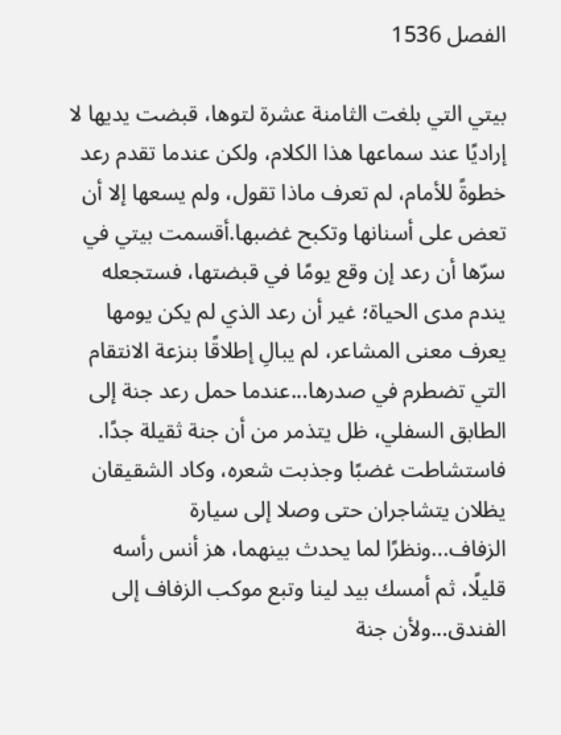الفصل 1536

بيتي التي بلغت الثامنة عشرة لتوها، قبضت يديها لا إراديًا عند سماعها هذا الكلام، ولكن عندما تقدم رعد خطوةً للأمام، لم تعرف ماذا تقول، ولم يسعها إلا أن تعض على أسنانها وتكبح غضبها.أقسمت بيتي في سرّها أن رعد إن وقع يومًا في قبضتها، فستجعله يندم مدى الحياة؛ غير أن رعد الذي لم يكن يومها يعرف معنى المشاعر، لم يبالِ إطلاقًا بنزعة الانتقام التي تضطرم في صدرها...عندما حمل رعد جنة إلى الطابق السفلي، ظل يتذمر من أن جنة ثقيلة جدًا. فاستشاطت غضبًا وجذبت شعره، وكاد الشقيقان يظلان يتشاجران حتى وصلا إلى سيارة الزفاف...ونظرًا لما يحدث بينهما، هز أنس رأسه قليلًا، ثم أمسك بيد لينا وتبع موكب الزفاف إلى الفندق...ولأن جنة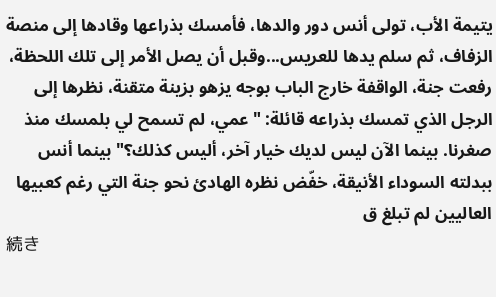يتيمة الأب، تولى أنس دور والدها، فأمسك بذراعها وقادها إلى منصة الزفاف، ثم سلم يدها للعريس...وقبل أن يصل الأمر إلى تلك اللحظة، رفعت جنة، الواقفة خارج الباب بوجه يزهو بزينة متقنة، نظرها إلى الرجل الذي تمسك بذراعه قائلة: "عمي، لم تسمح لي بلمسك منذ صغرنا. بينما الآن ليس لديك خيار آخر، أليس كذلك؟"بينما أنس ببدلته السوداء الأنيقة، خفّض نظره الهادئ نحو جنة التي رغم كعبيها العاليين لم تبلغ ق
続き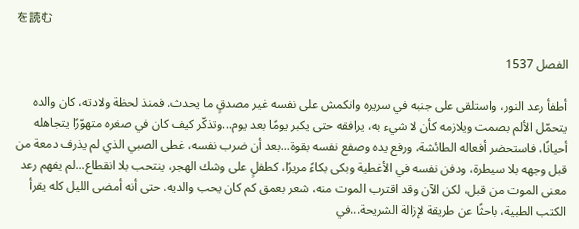を読む

الفصل 1537

أطفأ رعد النور، واستلقى على جنبه في سريره وانكمش على نفسه غير مصدقٍ ما يحدث. فمنذ لحظة ولادته، كان والده يتحمّل الألم بصمت ويلازمه كأن لا شيء به، يرافقه حتى يكبر يومًا بعد يوم...وتذكّر كيف كان في صغره متهوّرًا يتجاهله أحيانًا، فاستحضر أفعاله الطائشة، ورفع يده وصفع نفسه بقوة...بعد أن ضرب نفسه، غطى الصبي الذي لم يذرف دمعة من قبل وجهه بلا سيطرة، ودفن نفسه في الأغطية وبكى بكاءً مريرًا، كطفلٍ على وشك الهجر، ينتحب بلا انقطاع...لم يفهم رعد معنى الموت من قبل، لكن الآن وقد اقترب الموت منه، شعر بعمق كم كان يحب والديه. حتى أنه أمضى الليل كله يقرأ الكتب الطبية، باحثًا عن طريقة لإزالة الشريحة...في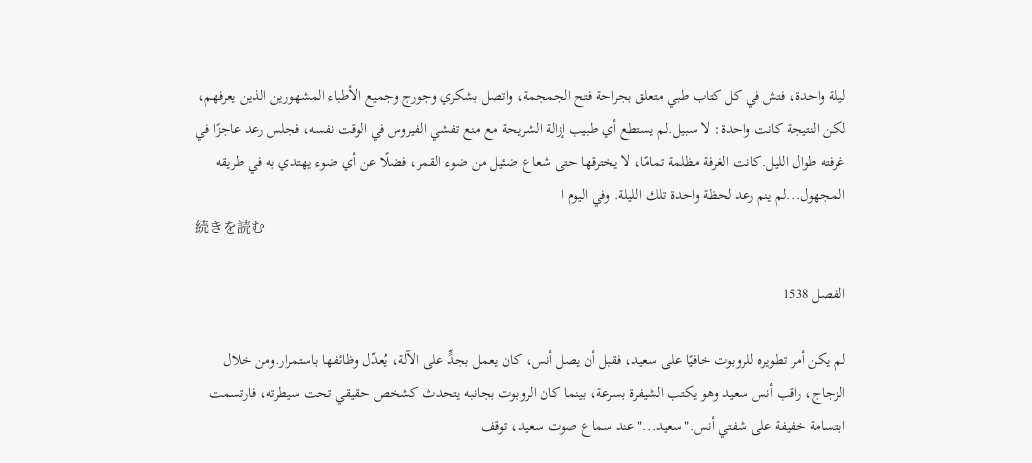ليلة واحدة، فتش في كل كتاب طبي متعلق بجراحة فتح الجمجمة، واتصل بشكري وجورج وجميع الأطباء المشهورين الذين يعرفهم، لكن النتيجة كانت واحدة: لا سبيل.لم يستطع أي طبيب إزالة الشريحة مع منع تفشي الفيروس في الوقت نفسه، فجلس رعد عاجزًا في غرفته طوال الليل.كانت الغرفة مظلمة تمامًا، لا يخترقها حتى شعاع ضئيل من ضوء القمر، فضلًا عن أي ضوء يهتدي به في طريقه المجهول...لم ينم رعد لحظة واحدة تلك الليلة. وفي اليوم ا
続きを読む

الفصل 1538

لم يكن أمر تطويره للروبوت خافيًا على سعيد، فقبل أن يصل أنس، كان يعمل بجدٍّ على الآلة، يُعدّل وظائفها باستمرار.ومن خلال الزجاج، راقب أنس سعيد وهو يكتب الشيفرة بسرعة، بينما كان الروبوت بجانبه يتحدث كشخص حقيقي تحت سيطرته، فارتسمت ابتسامة خفيفة على شفتي أنس."سعيد..."عند سماع صوت سعيد، توقف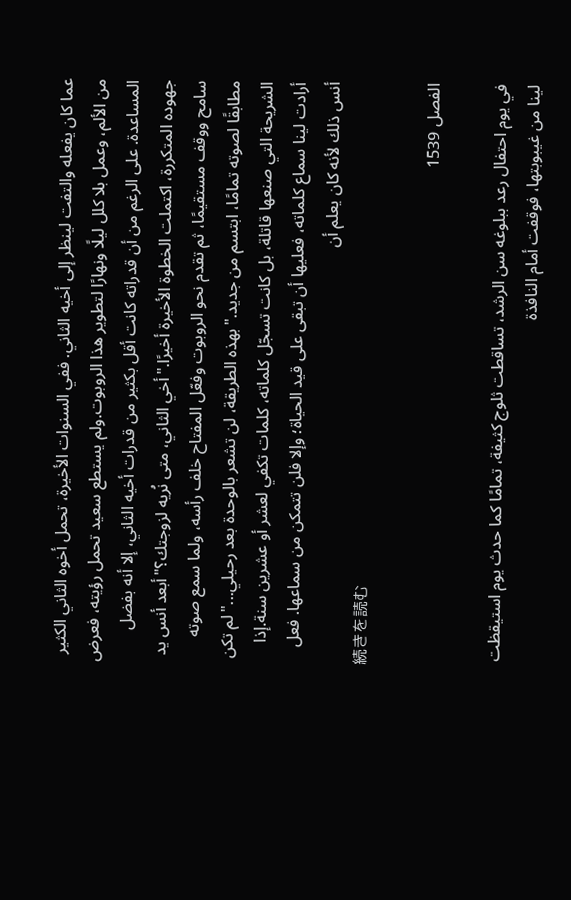عما كان يفعله والتفت لينظر إلى أخيه الثاني. ففي السنوات الأخيرة، تحمل أخوه الثاني الكثير من الألم، وعمل بلا كلل ليلًا ونهارًا لتطوير هذا الروبوت.ولم يستطع سعيد تحمل رؤيته، فعرض المساعدة. على الرغم من أن قدراته كانت أقل بكثير من قدرات أخيه الثاني، إلا أنه بفضل جهوده المتكررة، اكتملت الخطوة الأخيرة أخيرًا."أخي الثاني، متى نُريه لزوجتك؟"أبعد أنس يد سامح ووقف مستقيمًا، ثم تقدم نحو الروبوت وفعّل المفتاح خلف رأسه، ولما سمع صوته مطابقًا لصوته تمامًا، ابتسم من جديد."بهذه الطريقة، لن تشعر بالوحدة بعد رحيلي..."لم تكن الشريحة التي صنعها قاتلة، بل كانت تسجّل كلماته، كلمات تكفي لعشر أو عشرين سنة.إذا أرادت لينا سماع كلماته، فعليها أن تبقى على قيد الحياة؛ وإلا فلن تتمكن من سماعها. فعل أنس ذلك لأنه كان يعلم أن
続きを読む

الفصل 1539

في يوم احتفال رعد ببلوغه سن الرشد، تساقطت ثلوج كثيفة، تمامًا كما حدث يوم استيقظت لينا من غيبوبتها، فوقفت أمام النافذة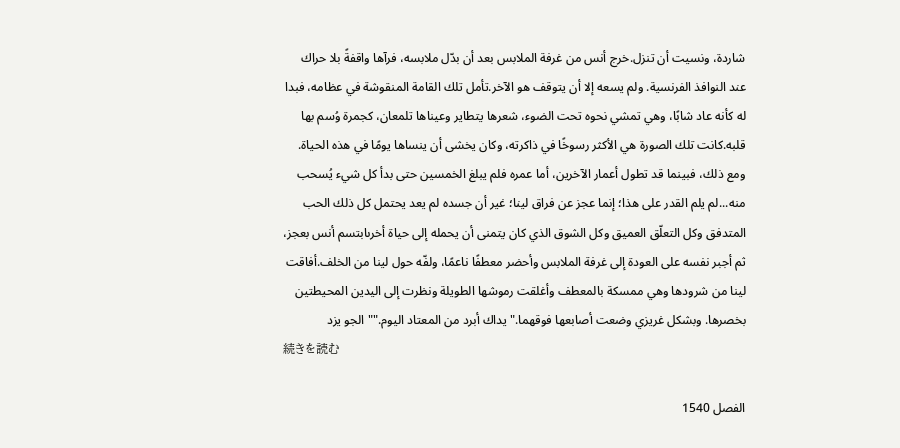شاردة، ونسيت أن تنزل.خرج أنس من غرفة الملابس بعد أن بدّل ملابسه، فرآها واقفةً بلا حراك عند النوافذ الفرنسية. ولم يسعه إلا أن يتوقف هو الآخر.تأمل تلك القامة المنقوشة في عظامه، فبدا له كأنه عاد شابًا، وهي تمشي نحوه تحت الضوء، شعرها يتطاير وعيناها تلمعان، كجمرة وُسم بها قلبه.كانت تلك الصورة هي الأكثر رسوخًا في ذاكرته، وكان يخشى أن ينساها يومًا في هذه الحياة. ومع ذلك، فبينما قد تطول أعمار الآخرين، أما عمره فلم يبلغ الخمسين حتى بدأ كل شيء يُسحب منه...لم يلم القدر على هذا؛ إنما عجز عن فراق لينا؛ غير أن جسده لم يعد يحتمل كل ذلك الحب المتدفق وكل التعلّق العميق وكل الشوق الذي كان يتمنى أن يحمله إلى حياة أخرىابتسم أنس بعجز، ثم أجبر نفسه على العودة إلى غرفة الملابس وأحضر معطفًا ناعمًا، ولفّه حول لينا من الخلف.أفاقت لينا من شرودها وهي ممسكة بالمعطف وأغلقت رموشها الطويلة ونظرت إلى اليدين المحيطتين بخصرها. وبشكل غريزي وضعت أصابعها فوقهما."يداك أبرد من المعتاد اليوم.""الجو يزد
続きを読む

الفصل 1540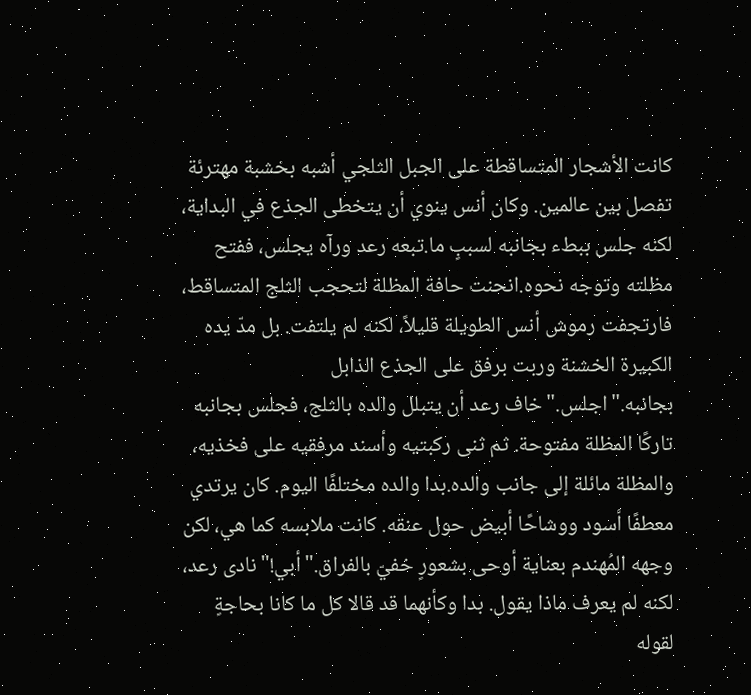كانت الأشجار المتساقطة على الجبل الثلجي أشبه بخشبة مهترئة تفصل بين عالمين. وكان أنس ينوي أن يتخطى الجذع في البداية، لكنه جلس ببطء بجانبه لسببٍ ما.تبعه رعد ورآه يجلس، ففتح مظلته وتوجه نحوه.انحنت حافة المظلة لتحجب الثلج المتساقط، فارتجفت رموش أنس الطويلة قليلاً، لكنه لم يلتفت. بل مدّ يده الكبيرة الخشنة وربت برفق على الجذع الذابل بجانبه."اجلس."خاف رعد أن يتبلل والده بالثلج، فجلس بجانبه تاركًا المظلة مفتوحة. ثم ثنى ركبتيه وأسند مرفقيه على فخذيه، والمظلة مائلة إلى جانب والده.بدا والده مختلفًا اليوم. كان يرتدي معطفًا أسود ووشاحًا أبيض حول عنقه. كانت ملابسه كما هي، لكن وجهه المُهندم بعناية أوحى بشعورٍ خفيّ بالفراق."أبي!"نادى رعد، لكنه لم يعرف ماذا يقول. بدا وكأنهما قد قالا كل ما كانا بحاجةٍ لقوله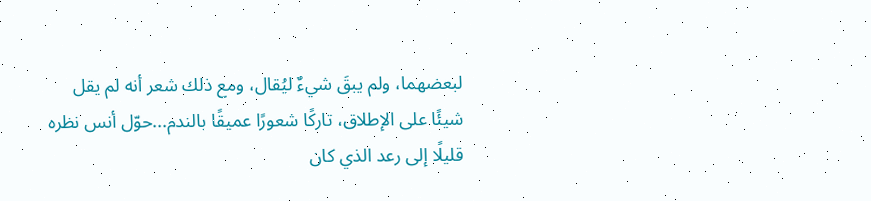لبعضهما، ولم يبقَ شيءٌ ليُقال، ومع ذلك شعر أنه لم يقل شيئًا على الإطلاق، تاركًا شعورًا عميقًا بالندم...حوّل أنس نظره قليلًا إلى رعد الذي كان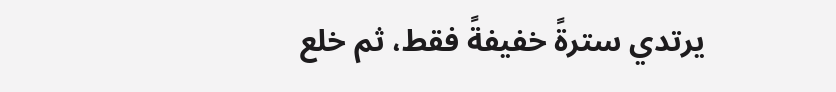يرتدي سترةً خفيفةً فقط، ثم خلع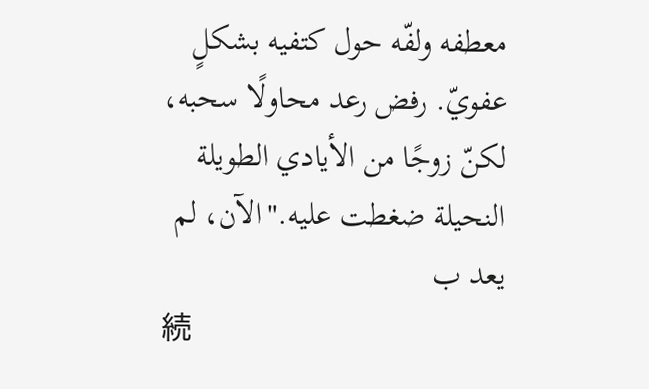معطفه ولفّه حول كتفيه بشكلٍ عفويّ. رفض رعد محاولًا سحبه، لكنّ زوجًا من الأيادي الطويلة النحيلة ضغطت عليه."الآن، لم يعد ب
続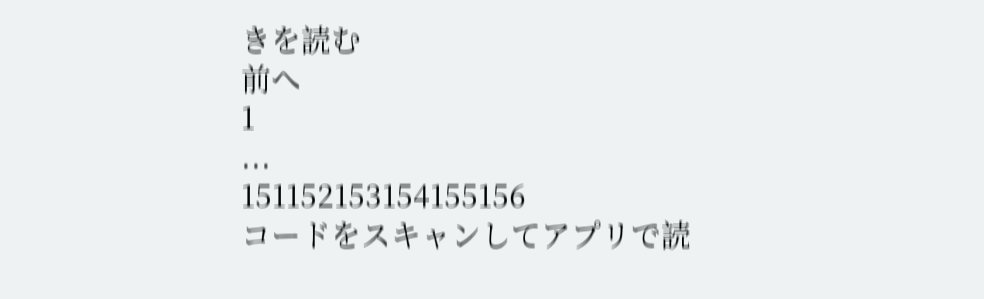きを読む
前へ
1
...
151152153154155156
コードをスキャンしてアプリで読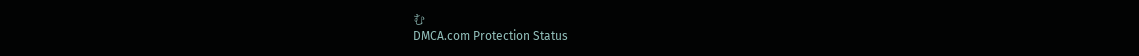む
DMCA.com Protection Status